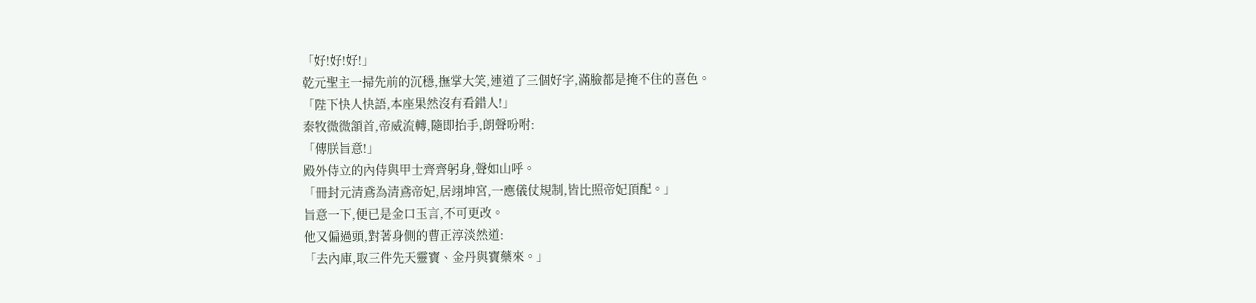「好!好!好!」
乾元聖主一掃先前的沉穩,撫掌大笑,連道了三個好字,滿臉都是掩不住的喜色。
「陛下快人快語,本座果然沒有看錯人!」
秦牧微微頷首,帝威流轉,隨即抬手,朗聲吩咐:
「傳朕旨意!」
殿外侍立的內侍與甲士齊齊躬身,聲如山呼。
「冊封元清鳶為清鳶帝妃,居翊坤宮,一應儀仗規制,皆比照帝妃頂配。」
旨意一下,便已是金口玉言,不可更改。
他又偏過頭,對著身側的曹正淳淡然道:
「去內庫,取三件先天靈寶、金丹與寶藥來。」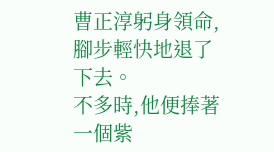曹正淳躬身領命,腳步輕快地退了下去。
不多時,他便捧著一個紫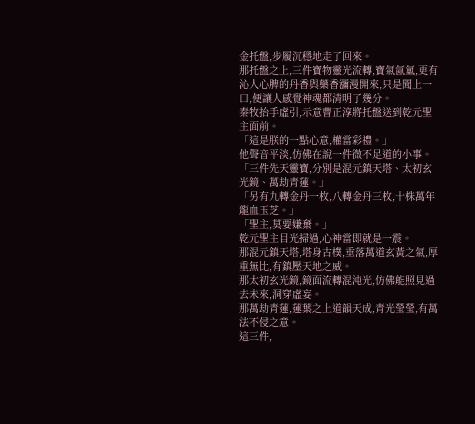金托盤,步履沉穩地走了回來。
那托盤之上,三件寶物靈光流轉,寶氣氤氳,更有沁人心脾的丹香與藥香瀰漫開來,只是聞上一口,便讓人感覺神魂都清明了幾分。
秦牧抬手虛引,示意曹正淳將托盤送到乾元聖主面前。
「這是朕的一點心意,權當彩禮。」
他聲音平淡,仿佛在說一件微不足道的小事。
「三件先天靈寶,分別是混元鎮天塔、太初玄光鏡、萬劫青蓮。」
「另有九轉金丹一枚,八轉金丹三枚,十株萬年龍血玉芝。」
「聖主,莫要嫌棄。」
乾元聖主目光掃過,心神當即就是一震。
那混元鎮天塔,塔身古樸,垂落萬道玄黃之氣,厚重無比,有鎮壓天地之威。
那太初玄光鏡,鏡面流轉混沌光,仿佛能照見過去未來,洞穿虛妄。
那萬劫青蓮,蓮葉之上道韻天成,青光瑩瑩,有萬法不侵之意。
這三件,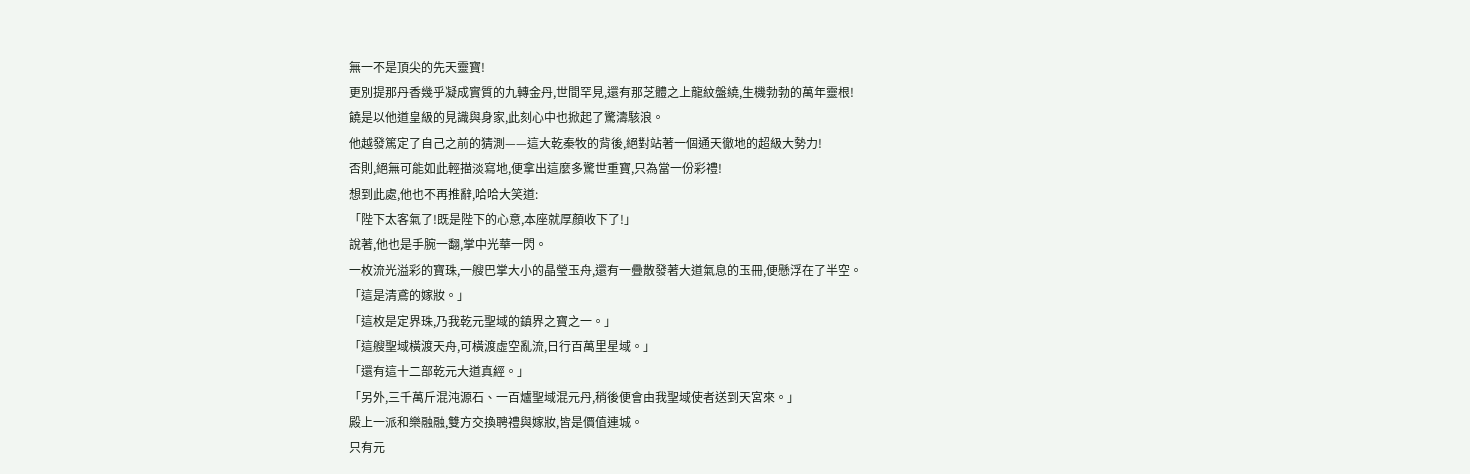無一不是頂尖的先天靈寶!
更別提那丹香幾乎凝成實質的九轉金丹,世間罕見,還有那芝體之上龍紋盤繞,生機勃勃的萬年靈根!
饒是以他道皇級的見識與身家,此刻心中也掀起了驚濤駭浪。
他越發篤定了自己之前的猜測——這大乾秦牧的背後,絕對站著一個通天徹地的超級大勢力!
否則,絕無可能如此輕描淡寫地,便拿出這麼多驚世重寶,只為當一份彩禮!
想到此處,他也不再推辭,哈哈大笑道:
「陛下太客氣了!既是陛下的心意,本座就厚顏收下了!」
說著,他也是手腕一翻,掌中光華一閃。
一枚流光溢彩的寶珠,一艘巴掌大小的晶瑩玉舟,還有一疊散發著大道氣息的玉冊,便懸浮在了半空。
「這是清鳶的嫁妝。」
「這枚是定界珠,乃我乾元聖域的鎮界之寶之一。」
「這艘聖域橫渡天舟,可橫渡虛空亂流,日行百萬里星域。」
「還有這十二部乾元大道真經。」
「另外,三千萬斤混沌源石、一百爐聖域混元丹,稍後便會由我聖域使者送到天宮來。」
殿上一派和樂融融,雙方交換聘禮與嫁妝,皆是價值連城。
只有元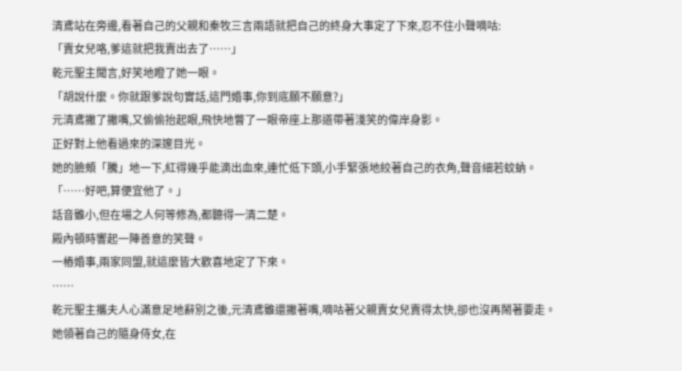清鳶站在旁邊,看著自己的父親和秦牧三言兩語就把自己的終身大事定了下來,忍不住小聲嘀咕:
「賣女兒咯,爹這就把我賣出去了……」
乾元聖主聞言,好笑地瞪了她一眼。
「胡說什麼。你就跟爹說句實話,這門婚事,你到底願不願意?」
元清鳶撇了撇嘴,又偷偷抬起眼,飛快地瞥了一眼帝座上那道帶著淺笑的偉岸身影。
正好對上他看過來的深邃目光。
她的臉頰「騰」地一下,紅得幾乎能滴出血來,連忙低下頭,小手緊張地絞著自己的衣角,聲音細若蚊蚋。
「……好吧,算便宜他了。」
話音雖小,但在場之人何等修為,都聽得一清二楚。
殿內頓時響起一陣善意的笑聲。
一樁婚事,兩家同盟,就這麼皆大歡喜地定了下來。
……
乾元聖主攜夫人心滿意足地辭別之後,元清鳶雖還撇著嘴,嘀咕著父親賣女兒賣得太快,卻也沒再鬧著要走。
她領著自己的隨身侍女,在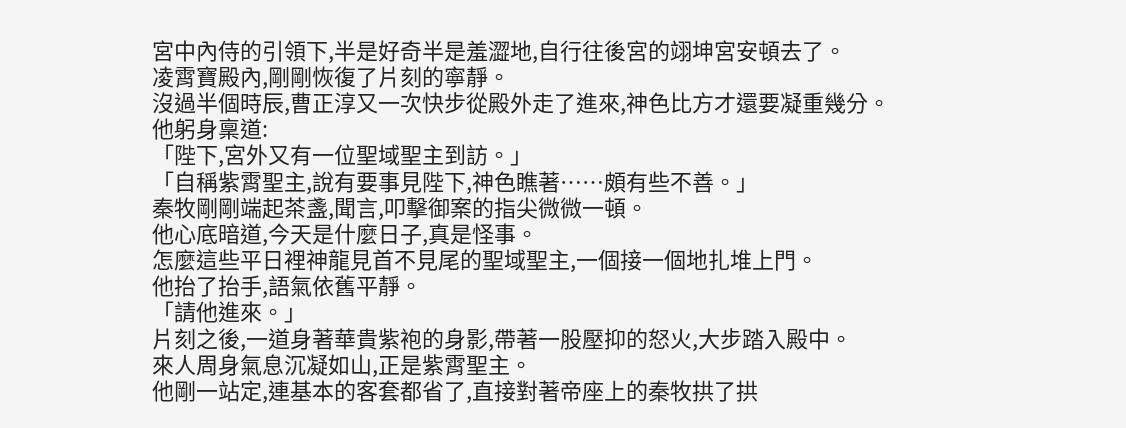宮中內侍的引領下,半是好奇半是羞澀地,自行往後宮的翊坤宮安頓去了。
凌霄寶殿內,剛剛恢復了片刻的寧靜。
沒過半個時辰,曹正淳又一次快步從殿外走了進來,神色比方才還要凝重幾分。
他躬身稟道:
「陛下,宮外又有一位聖域聖主到訪。」
「自稱紫霄聖主,說有要事見陛下,神色瞧著……頗有些不善。」
秦牧剛剛端起茶盞,聞言,叩擊御案的指尖微微一頓。
他心底暗道,今天是什麼日子,真是怪事。
怎麼這些平日裡神龍見首不見尾的聖域聖主,一個接一個地扎堆上門。
他抬了抬手,語氣依舊平靜。
「請他進來。」
片刻之後,一道身著華貴紫袍的身影,帶著一股壓抑的怒火,大步踏入殿中。
來人周身氣息沉凝如山,正是紫霄聖主。
他剛一站定,連基本的客套都省了,直接對著帝座上的秦牧拱了拱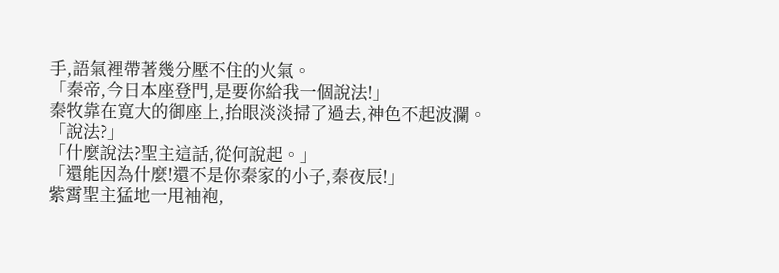手,語氣裡帶著幾分壓不住的火氣。
「秦帝,今日本座登門,是要你給我一個說法!」
秦牧靠在寬大的御座上,抬眼淡淡掃了過去,神色不起波瀾。
「說法?」
「什麼說法?聖主這話,從何說起。」
「還能因為什麼!還不是你秦家的小子,秦夜辰!」
紫霄聖主猛地一甩袖袍,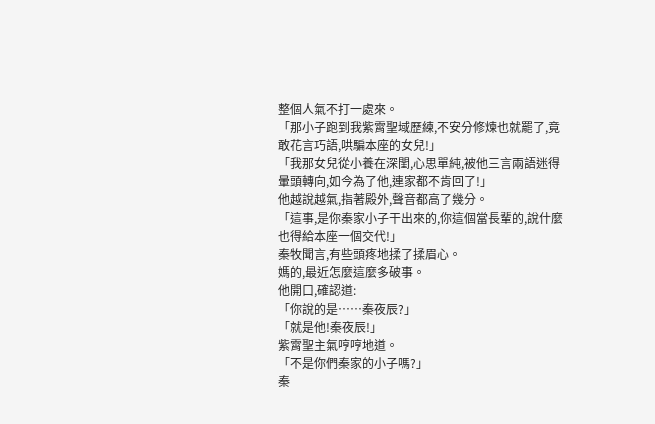整個人氣不打一處來。
「那小子跑到我紫霄聖域歷練,不安分修煉也就罷了,竟敢花言巧語,哄騙本座的女兒!」
「我那女兒從小養在深閨,心思單純,被他三言兩語迷得暈頭轉向,如今為了他,連家都不肯回了!」
他越說越氣,指著殿外,聲音都高了幾分。
「這事,是你秦家小子干出來的,你這個當長輩的,說什麼也得給本座一個交代!」
秦牧聞言,有些頭疼地揉了揉眉心。
媽的,最近怎麼這麼多破事。
他開口,確認道:
「你說的是……秦夜辰?」
「就是他!秦夜辰!」
紫霄聖主氣哼哼地道。
「不是你們秦家的小子嗎?」
秦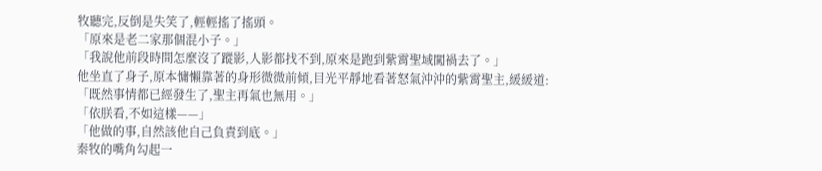牧聽完,反倒是失笑了,輕輕搖了搖頭。
「原來是老二家那個混小子。」
「我說他前段時間怎麼沒了蹤影,人影都找不到,原來是跑到紫霄聖域闖禍去了。」
他坐直了身子,原本慵懶靠著的身形微微前傾,目光平靜地看著怒氣沖沖的紫霄聖主,緩緩道:
「既然事情都已經發生了,聖主再氣也無用。」
「依朕看,不如這樣——」
「他做的事,自然該他自己負責到底。」
秦牧的嘴角勾起一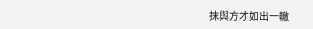抹與方才如出一轍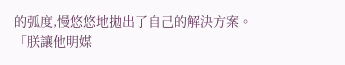的弧度,慢悠悠地拋出了自己的解決方案。
「朕讓他明媒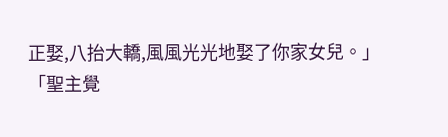正娶,八抬大轎,風風光光地娶了你家女兒。」
「聖主覺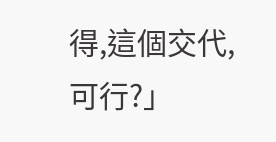得,這個交代,可行?」